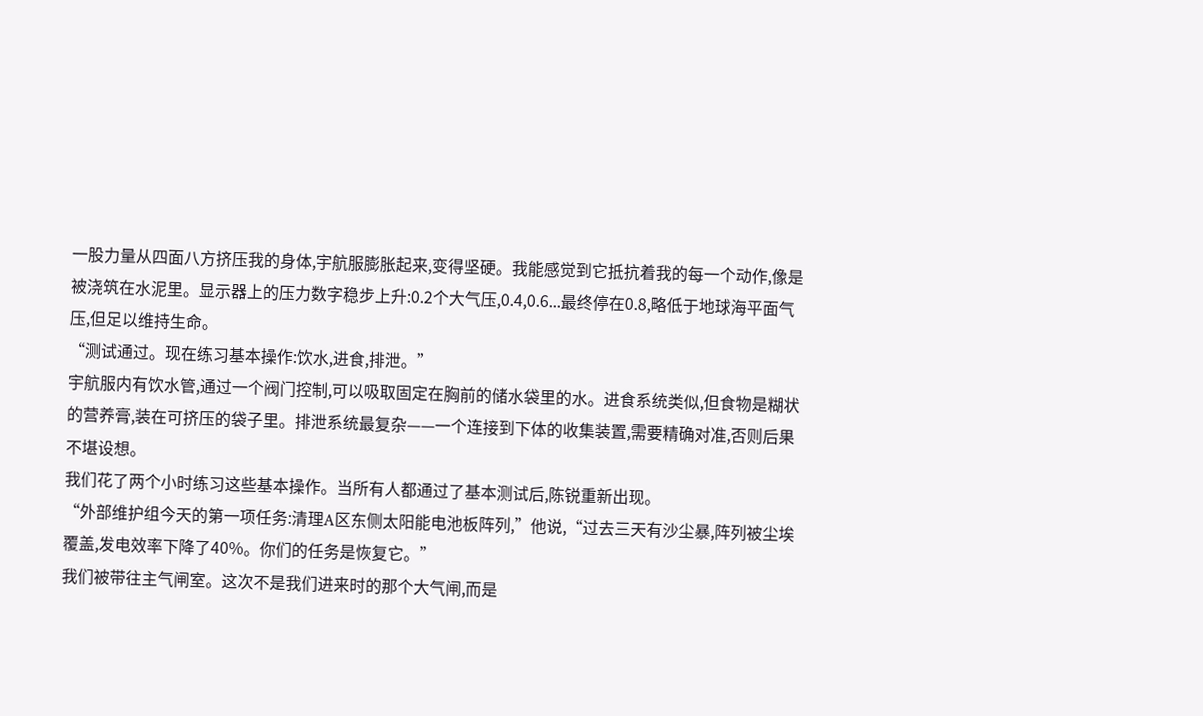一股力量从四面八方挤压我的身体,宇航服膨胀起来,变得坚硬。我能感觉到它抵抗着我的每一个动作,像是被浇筑在水泥里。显示器上的压力数字稳步上升:0.2个大气压,0.4,0.6...最终停在0.8,略低于地球海平面气压,但足以维持生命。
“测试通过。现在练习基本操作:饮水,进食,排泄。”
宇航服内有饮水管,通过一个阀门控制,可以吸取固定在胸前的储水袋里的水。进食系统类似,但食物是糊状的营养膏,装在可挤压的袋子里。排泄系统最复杂——一个连接到下体的收集装置,需要精确对准,否则后果不堪设想。
我们花了两个小时练习这些基本操作。当所有人都通过了基本测试后,陈锐重新出现。
“外部维护组今天的第一项任务:清理A区东侧太阳能电池板阵列,”他说,“过去三天有沙尘暴,阵列被尘埃覆盖,发电效率下降了40%。你们的任务是恢复它。”
我们被带往主气闸室。这次不是我们进来时的那个大气闸,而是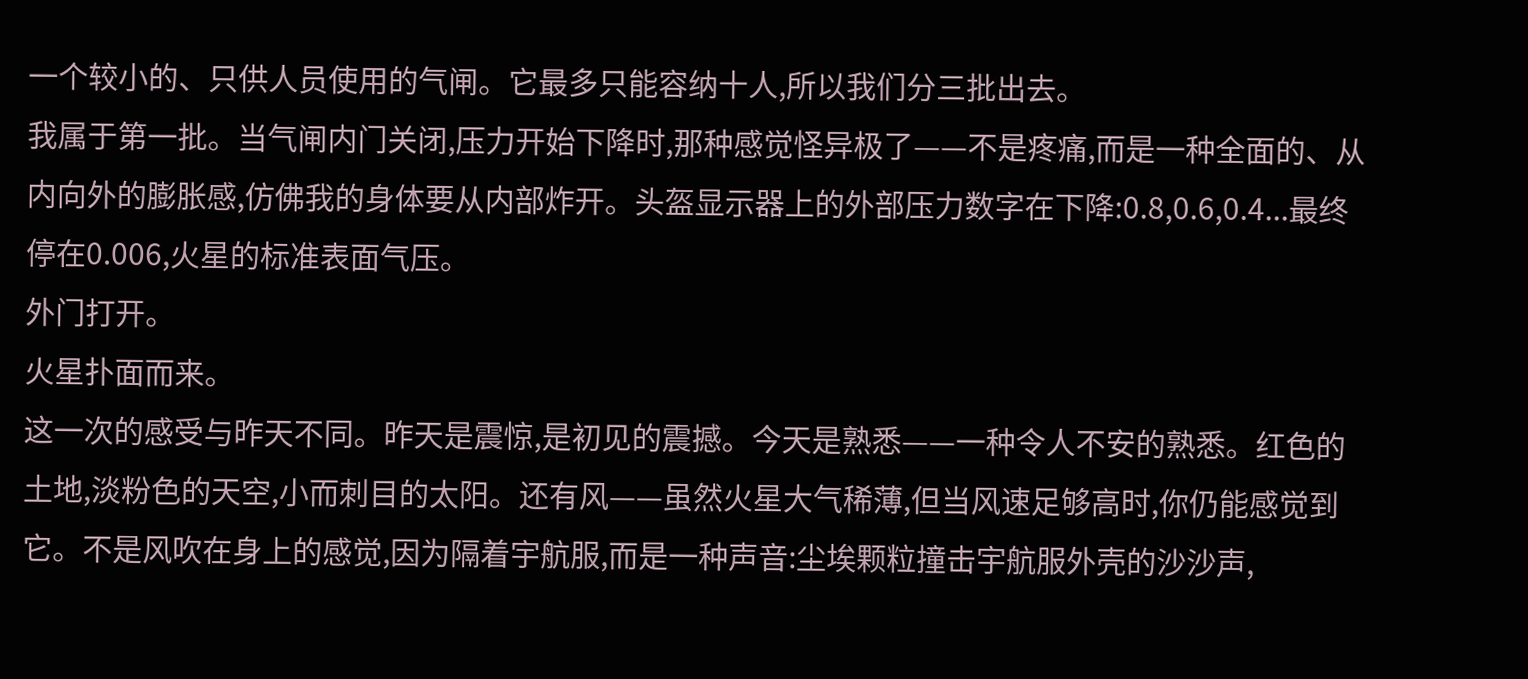一个较小的、只供人员使用的气闸。它最多只能容纳十人,所以我们分三批出去。
我属于第一批。当气闸内门关闭,压力开始下降时,那种感觉怪异极了——不是疼痛,而是一种全面的、从内向外的膨胀感,仿佛我的身体要从内部炸开。头盔显示器上的外部压力数字在下降:0.8,0.6,0.4...最终停在0.006,火星的标准表面气压。
外门打开。
火星扑面而来。
这一次的感受与昨天不同。昨天是震惊,是初见的震撼。今天是熟悉——一种令人不安的熟悉。红色的土地,淡粉色的天空,小而刺目的太阳。还有风——虽然火星大气稀薄,但当风速足够高时,你仍能感觉到它。不是风吹在身上的感觉,因为隔着宇航服,而是一种声音:尘埃颗粒撞击宇航服外壳的沙沙声,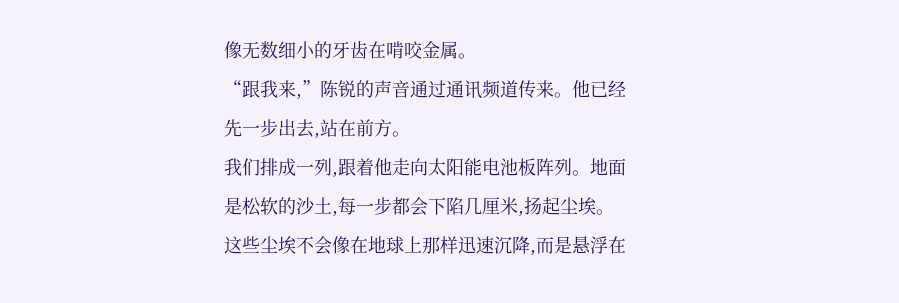像无数细小的牙齿在啃咬金属。
“跟我来,”陈锐的声音通过通讯频道传来。他已经先一步出去,站在前方。
我们排成一列,跟着他走向太阳能电池板阵列。地面是松软的沙土,每一步都会下陷几厘米,扬起尘埃。这些尘埃不会像在地球上那样迅速沉降,而是悬浮在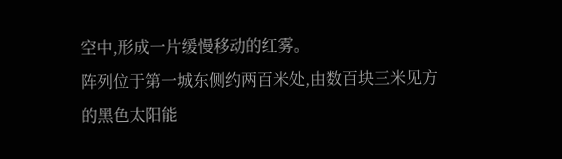空中,形成一片缓慢移动的红雾。
阵列位于第一城东侧约两百米处,由数百块三米见方的黑色太阳能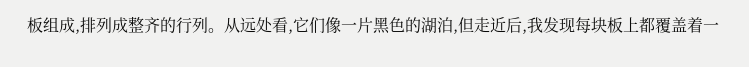板组成,排列成整齐的行列。从远处看,它们像一片黑色的湖泊,但走近后,我发现每块板上都覆盖着一